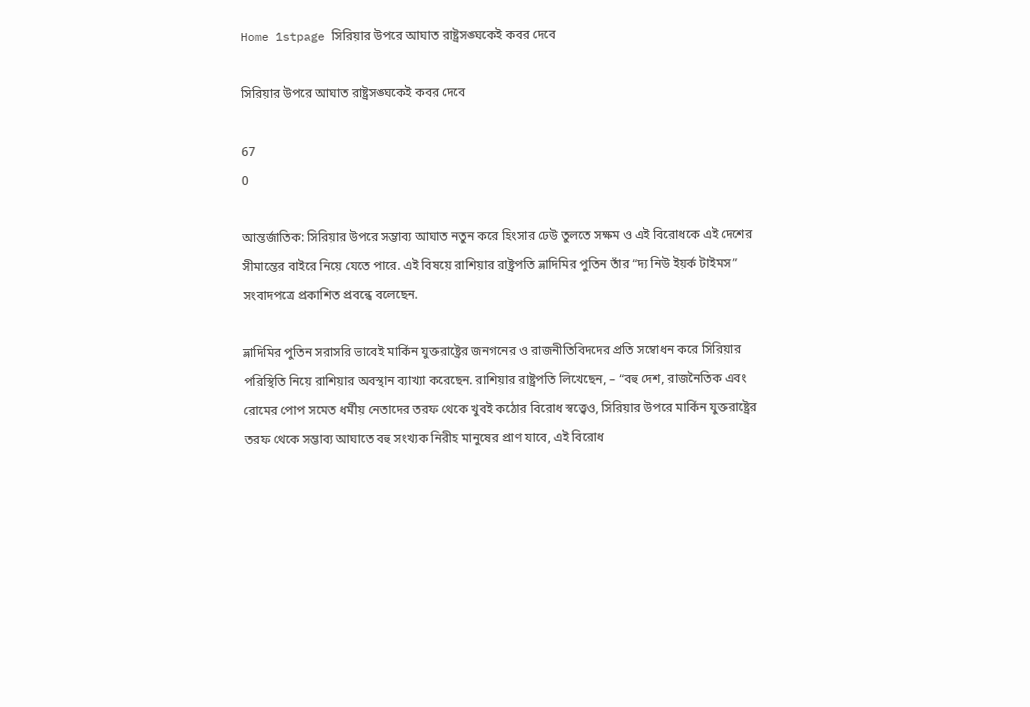Home 1stpage সিরিয়ার উপরে আঘাত রাষ্ট্রসঙ্ঘকেই কবর দেবে

সিরিয়ার উপরে আঘাত রাষ্ট্রসঙ্ঘকেই কবর দেবে

67
0

আন্তর্জাতিক: সিরিয়ার উপরে সম্ভাব্য আঘাত নতুন করে হিংসার ঢেউ তুলতে সক্ষম ও এই বিরোধকে এই দেশের সীমান্তের বাইরে নিয়ে যেতে পারে. এই বিষয়ে রাশিয়ার রাষ্ট্রপতি ভ্লাদিমির পুতিন তাঁর “দ্য নিউ ইয়র্ক টাইমস” সংবাদপত্রে প্রকাশিত প্রবন্ধে বলেছেন.

ভ্লাদিমির পুতিন সরাসরি ভাবেই মার্কিন যুক্তরাষ্ট্রের জনগনের ও রাজনীতিবিদদের প্রতি সম্বোধন করে সিরিয়ার পরিস্থিতি নিয়ে রাশিয়ার অবস্থান ব্যাখ্যা করেছেন. রাশিয়ার রাষ্ট্রপতি লিখেছেন, – “বহু দেশ, রাজনৈতিক এবং রোমের পোপ সমেত ধর্মীয় নেতাদের তরফ থেকে খুবই কঠোর বিরোধ স্বত্ত্বেও, সিরিয়ার উপরে মার্কিন যুক্তরাষ্ট্রের তরফ থেকে সম্ভাব্য আঘাতে বহু সংখ্যক নিরীহ মানুষের প্রাণ যাবে, এই বিরোধ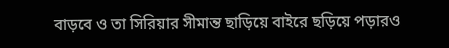বাড়বে ও তা সিরিয়ার সীমান্ত ছাড়িয়ে বাইরে ছড়িয়ে পড়ারও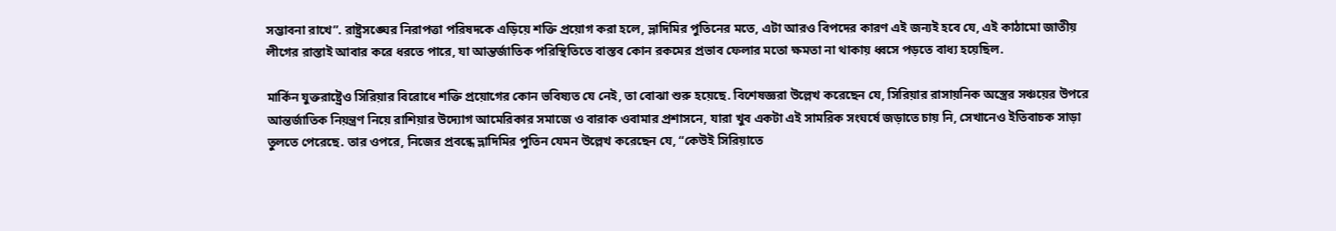সম্ভাবনা রাখে”. রাষ্ট্রসঙ্ঘের নিরাপত্তা পরিষদকে এড়িয়ে শক্তি প্রয়োগ করা হলে, ভ্লাদিমির পুতিনের মতে, এটা আরও বিপদের কারণ এই জন্যই হবে যে, এই কাঠামো জাতীয় লীগের রাস্তাই আবার করে ধরতে পারে, যা আন্তর্জাতিক পরিস্থিতিতে বাস্তব কোন রকমের প্রভাব ফেলার মতো ক্ষমতা না থাকায় ধ্বসে পড়তে বাধ্য হয়েছিল.

মার্কিন যুক্তরাষ্ট্রেও সিরিয়ার বিরোধে শক্তি প্রয়োগের কোন ভবিষ্যত যে নেই, তা বোঝা শুরু হয়েছে. বিশেষজ্ঞরা উল্লেখ করেছেন যে, সিরিয়ার রাসায়নিক অস্ত্রের সঞ্চয়ের উপরে আন্তর্জাতিক নিয়ন্ত্রণ নিয়ে রাশিয়ার উদ্যোগ আমেরিকার সমাজে ও বারাক ওবামার প্রশাসনে, যারা খুব একটা এই সামরিক সংঘর্ষে জড়াতে চায় নি, সেখানেও ইতিবাচক সাড়া তুলতে পেরেছে. তার ওপরে, নিজের প্রবন্ধে ভ্লাদিমির পুতিন যেমন উল্লেখ করেছেন যে, “কেউই সিরিয়াতে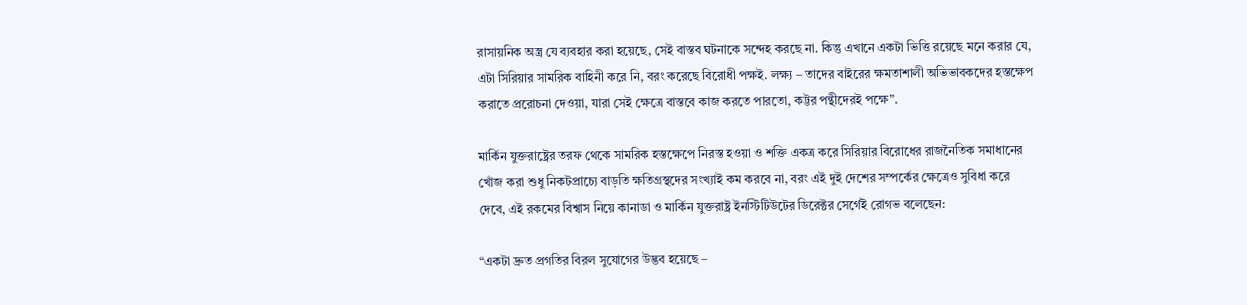রাসায়নিক অস্ত্র যে ব্যবহার করা হয়েছে, সেই বাস্তব ঘটনাকে সন্দেহ করছে না. কিন্তু এখানে একটা ভিত্তি রয়েছে মনে করার যে, এটা সিরিয়ার সামরিক বাহিনী করে নি, বরং করেছে বিরোধী পক্ষই. লক্ষ্য – তাদের বাইরের ক্ষমতাশালী অভিভাবকদের হস্তক্ষেপ করাতে প্ররোচনা দেওয়া, যারা সেই ক্ষেত্রে বাস্তবে কাজ করতে পারতো, কট্টর পন্থীদেরই পক্ষে”.

মার্কিন যুক্তরাষ্ট্রের তরফ থেকে সামরিক হস্তক্ষেপে নিরস্ত হওয়া ও শক্তি একত্র করে সিরিয়ার বিরোধের রাজনৈতিক সমাধানের খোঁজ করা শুধু নিকটপ্রাচ্যে বাড়তি ক্ষতিগ্রস্থদের সংখ্যাই কম করবে না, বরং এই দুই দেশের সম্পর্কের ক্ষেত্রেও সুবিধা করে দেবে, এই রকমের বিশ্বাস নিয়ে কানাডা ও মার্কিন যুক্তরাষ্ট্র ইনস্টিটিউটের ডিরেক্টর সের্গেই রোগভ বলেছেন:

“একটা দ্রুত প্রগতির বিরল সুযোগের উদ্ভব হয়েছে –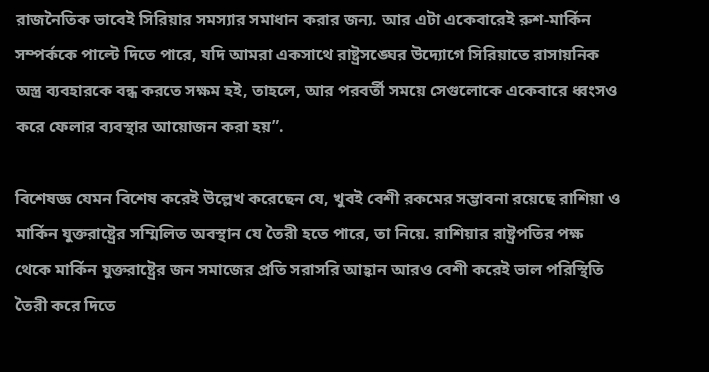রাজনৈতিক ভাবেই সিরিয়ার সমস্যার সমাধান করার জন্য. আর এটা একেবারেই রুশ-মার্কিন সম্পর্ককে পাল্টে দিতে পারে, যদি আমরা একসাথে রাষ্ট্রসঙ্ঘের উদ্যোগে সিরিয়াতে রাসায়নিক অস্ত্র ব্যবহারকে বন্ধ করতে সক্ষম হই, তাহলে, আর পরবর্তী সময়ে সেগুলোকে একেবারে ধ্বংসও করে ফেলার ব্যবস্থার আয়োজন করা হয়”.

বিশেষজ্ঞ যেমন বিশেষ করেই উল্লেখ করেছেন যে, খুবই বেশী রকমের সম্ভাবনা রয়েছে রাশিয়া ও মার্কিন যুক্তরাষ্ট্রের সম্মিলিত অবস্থান যে তৈরী হতে পারে, তা নিয়ে. রাশিয়ার রাষ্ট্রপতির পক্ষ থেকে মার্কিন যুক্তরাষ্ট্রের জন সমাজের প্রতি সরাসরি আহ্বান আরও বেশী করেই ভাল পরিস্থিতি তৈরী করে দিতে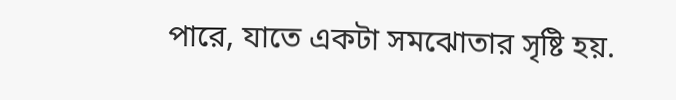পারে, যাতে একটা সমঝোতার সৃষ্টি হয়.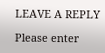LEAVE A REPLY

Please enter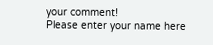your comment!
Please enter your name here